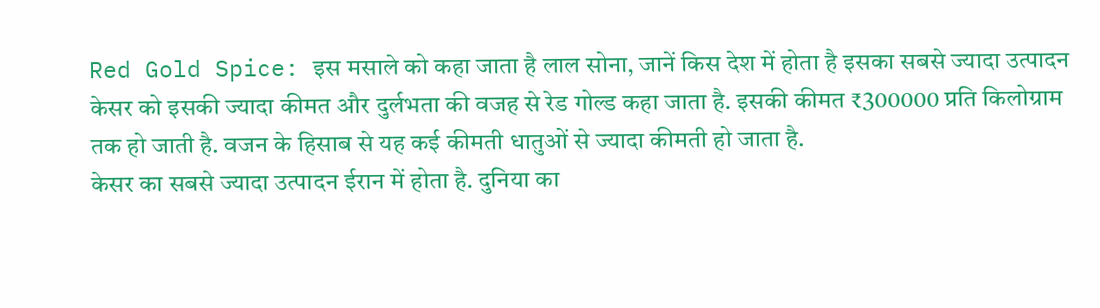Red Gold Spice: इस मसाले को कहा जाता है लाल सोना, जानें किस देश में होता है इसका सबसे ज्यादा उत्पादन
केसर को इसकी ज्यादा कीमत और दुर्लभता की वजह से रेड गोल्ड कहा जाता है. इसकी कीमत ₹300000 प्रति किलोग्राम तक हो जाती है. वजन के हिसाब से यह कई कीमती धातुओं से ज्यादा कीमती हो जाता है.
केसर का सबसे ज्यादा उत्पादन ईरान में होता है. दुनिया का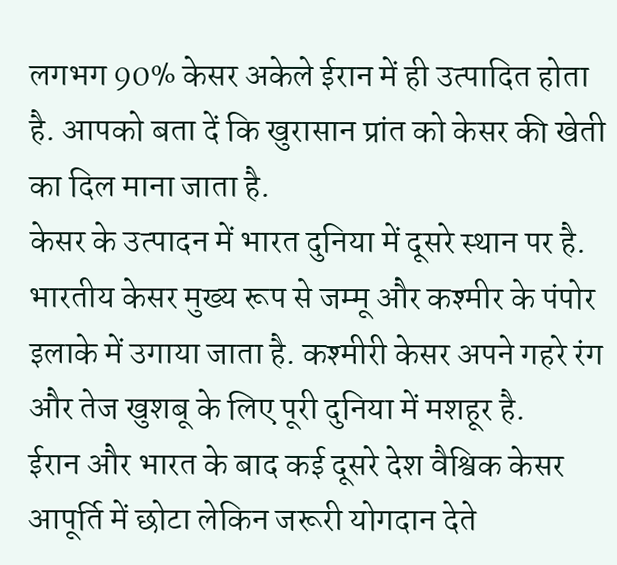लगभग 90% केसर अकेले ईरान में ही उत्पादित होता है. आपको बता दें कि खुरासान प्रांत को केसर की खेती का दिल माना जाता है.
केसर के उत्पादन में भारत दुनिया में दूसरे स्थान पर है. भारतीय केसर मुख्य रूप से जम्मू और कश्मीर के पंपोर इलाके में उगाया जाता है. कश्मीरी केसर अपने गहरे रंग और तेज खुशबू के लिए पूरी दुनिया में मशहूर है.
ईरान और भारत के बाद कई दूसरे देश वैश्विक केसर आपूर्ति में छोटा लेकिन जरूरी योगदान देते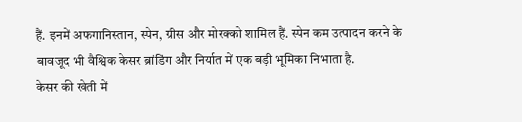हैं. इनमें अफगानिस्तान, स्पेन, ग्रीस और मोरक्को शामिल हैं. स्पेन कम उत्पादन करने के बावजूद भी वैश्विक केसर ब्रांडिंग और निर्यात में एक बड़ी भूमिका निभाता है.
केसर की खेती में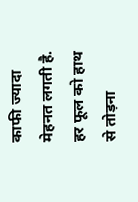काफी ज्यादा मेहनत लगती है. हर फूल को हाथ से तोड़ना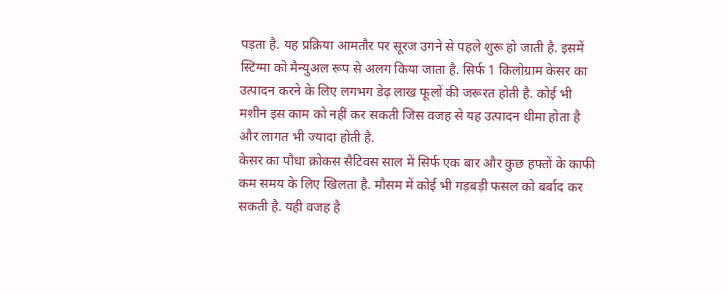पड़ता है. यह प्रक्रिया आमतौर पर सूरज उगने से पहले शुरू हो जाती है. इसमें स्टिग्मा को मैन्युअल रूप से अलग किया जाता है. सिर्फ 1 किलोग्राम केसर का उत्पादन करने के लिए लगभग डेढ़ लाख फूलों की जरूरत होती है. कोई भी मशीन इस काम को नहीं कर सकती जिस वजह से यह उत्पादन धीमा होता है और लागत भी ज्यादा होती है.
केसर का पौधा क्रोकस सैटिवस साल में सिर्फ एक बार और कुछ हफ्तों के काफी कम समय के लिए खिलता है. मौसम में कोई भी गड़बड़ी फसल को बर्बाद कर सकती है. यही वजह है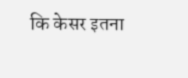कि केसर इतना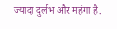ज्यादा दुर्लभ और महंगा है.